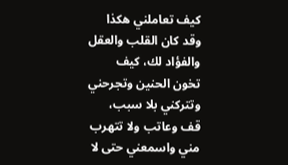كيف تعاملني هكذا وقد كان القلب والعقل والفؤاد لك، كيف تخون الحنين وتجرحني وتتركني بلا سبب، قف وعاتب ولا تتهرب مني واسمعني حتى لا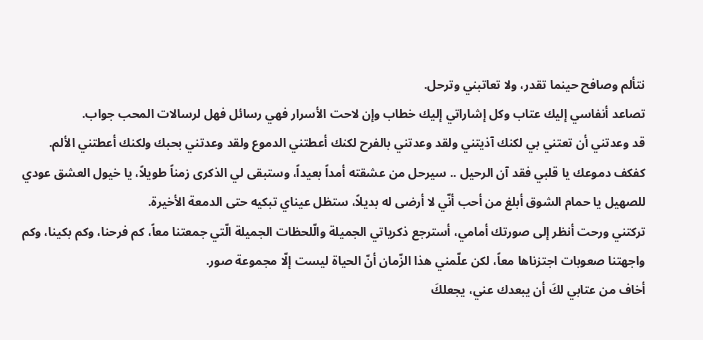نتألم وصافح حينما تقدر، ولا تعاتبني وترحل.
تصاعد أنفاسي إليك عتاب وكل إشاراتي إليك خطاب وإن لاحت الأسرار فهي رسائل فهل لرسالات المحب جواب.
قد وعدتني أن تعتني بي لكنك آذيتني ولقد وعدتني بالفرح لكنك أعطتني الدموع ولقد وعدتني بحبك ولكنك أعطتني الألم.
كفكف دموعك يا قلبي فقد آن الرحيل .. سيرحل من عشقته أمداً بعيداً، وستبقى لي الذكرى زمناً طويلاً، يا خيول العشق عودي للصهيل يا حمام الشوق أبلغ من أحب أنّي لا أرضى له بديلاً، ستظل عيناي تبكيه حتى الدمعة الأخيرة.
تركتني ورحت أنظر إلى صورتك أمامي، أسترجع ذكرياتي الجميلة والّلحظات الجميلة الّتي جمعتنا معاً، كم فرحنا، وكم بكينا، وكم واجهتنا صعوبات اجتزناها معاً، لكن علّمني هذا الزّمان أنّ الحياة ليست إلّا مجموعة صور.
أخاف من عتابي لكَ أن يبعدك عني، يجعلكَ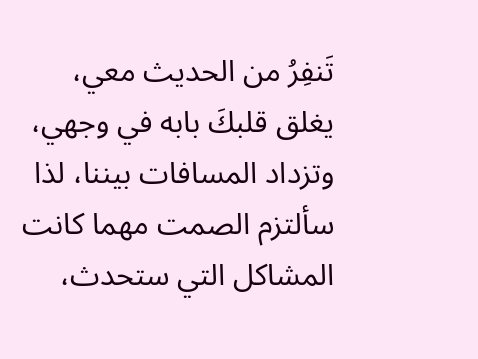تَنفِرُ من الحديث معي، يغلق قلبكَ بابه في وجهي، وتزداد المسافات بيننا، لذا سألتزم الصمت مهما كانت المشاكل التي ستحدث،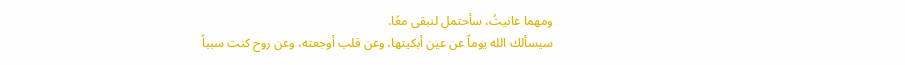ومهما عانيتُ، سأحتمل لنبقى معًا.
سيسألك الله يوماً عن عين أبكيتها، وعن قلب أوجعته، وعن روح كنت سبباً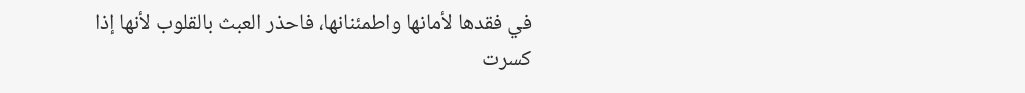في فقدها لأمانها واطمئنانها، فاحذر العبث بالقلوب لأنها إذا كسرت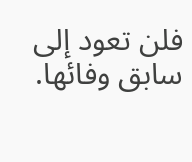فلن تعود إلى سابق وفائها.